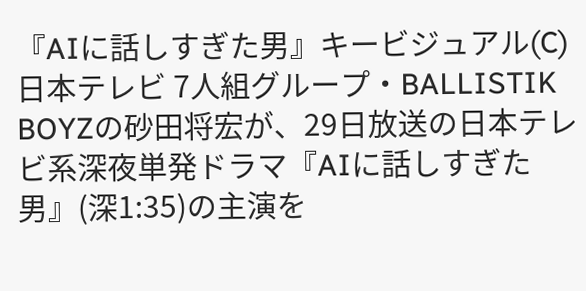『AIに話しすぎた男』キービジュアル(C)日本テレビ 7人組グループ・BALLISTIK BOYZの砂田将宏が、29日放送の日本テレビ系深夜単発ドラマ『AIに話しすぎた男』(深1:35)の主演を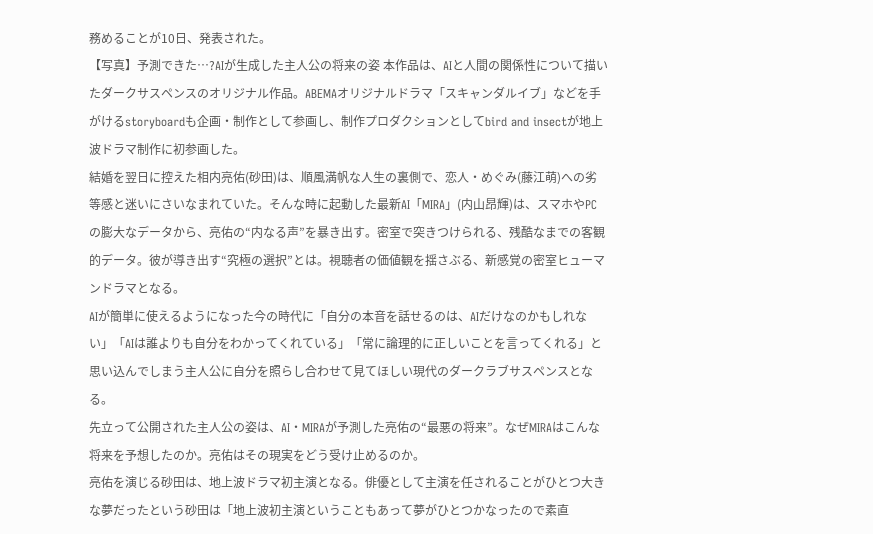務めることが10日、発表された。
【写真】予測できた…?AIが生成した主人公の将来の姿 本作品は、AIと人間の関係性について描いたダークサスペンスのオリジナル作品。ABEMAオリジナルドラマ「スキャンダルイブ」などを手がけるstoryboardも企画・制作として参画し、制作プロダクションとしてbird and insectが地上波ドラマ制作に初参画した。
結婚を翌日に控えた相内亮佑(砂田)は、順風満帆な人生の裏側で、恋人・めぐみ(藤江萌)への劣等感と迷いにさいなまれていた。そんな時に起動した最新AI「MIRA」(内山昂輝)は、スマホやPCの膨大なデータから、亮佑の“内なる声”を暴き出す。密室で突きつけられる、残酷なまでの客観的データ。彼が導き出す“究極の選択”とは。視聴者の価値観を揺さぶる、新感覚の密室ヒューマンドラマとなる。
AIが簡単に使えるようになった今の時代に「自分の本音を話せるのは、AIだけなのかもしれない」「AIは誰よりも自分をわかってくれている」「常に論理的に正しいことを言ってくれる」と思い込んでしまう主人公に自分を照らし合わせて見てほしい現代のダークラブサスペンスとなる。
先立って公開された主人公の姿は、AI・MIRAが予測した亮佑の“最悪の将来”。なぜMIRAはこんな将来を予想したのか。亮佑はその現実をどう受け止めるのか。
亮佑を演じる砂田は、地上波ドラマ初主演となる。俳優として主演を任されることがひとつ大きな夢だったという砂田は「地上波初主演ということもあって夢がひとつかなったので素直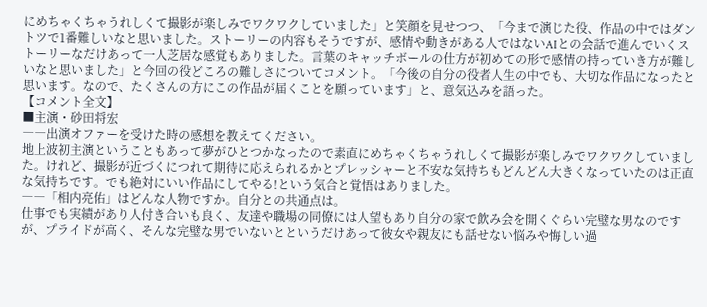にめちゃくちゃうれしくて撮影が楽しみでワクワクしていました」と笑顔を見せつつ、「今まで演じた役、作品の中ではダントツで1番難しいなと思いました。ストーリーの内容もそうですが、感情や動きがある人ではないAIとの会話で進んでいくストーリーなだけあって一人芝居な感覚もありました。言葉のキャッチボールの仕方が初めての形で感情の持っていき方が難しいなと思いました」と今回の役どころの難しさについてコメント。「今後の自分の役者人生の中でも、大切な作品になったと思います。なので、たくさんの方にこの作品が届くことを願っています」と、意気込みを語った。
【コメント全文】
■主演・砂田将宏
――出演オファーを受けた時の感想を教えてください。
地上波初主演ということもあって夢がひとつかなったので素直にめちゃくちゃうれしくて撮影が楽しみでワクワクしていました。けれど、撮影が近づくにつれて期待に応えられるかとプレッシャーと不安な気持ちもどんどん大きくなっていたのは正直な気持ちです。でも絶対にいい作品にしてやる!という気合と覚悟はありました。
――「相内亮佑」はどんな人物ですか。自分との共通点は。
仕事でも実績があり人付き合いも良く、友達や職場の同僚には人望もあり自分の家で飲み会を開くぐらい完璧な男なのですが、プライドが高く、そんな完璧な男でいないとというだけあって彼女や親友にも話せない悩みや悔しい過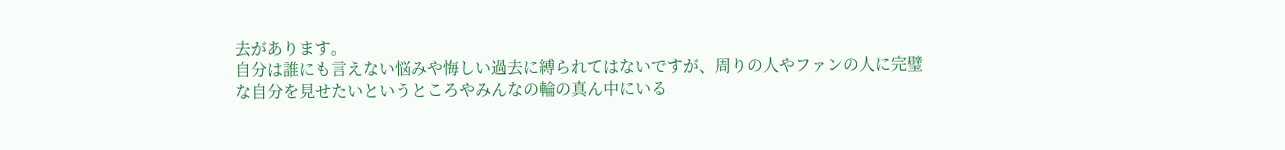去があります。
自分は誰にも言えない悩みや悔しい過去に縛られてはないですが、周りの人やファンの人に完璧な自分を見せたいというところやみんなの輪の真ん中にいる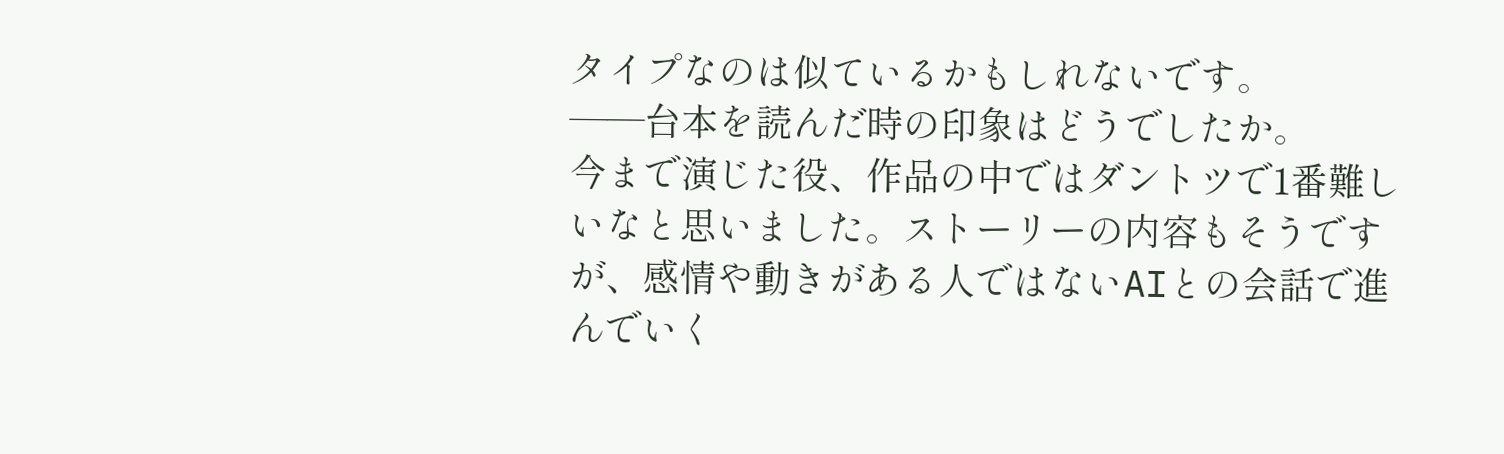タイプなのは似ているかもしれないです。
――台本を読んだ時の印象はどうでしたか。
今まで演じた役、作品の中ではダントツで1番難しいなと思いました。ストーリーの内容もそうですが、感情や動きがある人ではないAIとの会話で進んでいく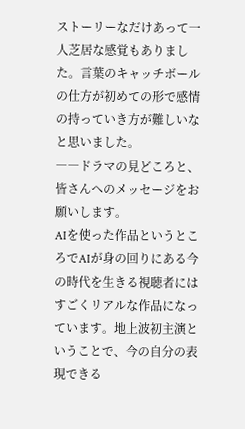ストーリーなだけあって一人芝居な感覚もありました。言葉のキャッチボールの仕方が初めての形で感情の持っていき方が難しいなと思いました。
――ドラマの見どころと、皆さんへのメッセージをお願いします。
AIを使った作品というところでAIが身の回りにある今の時代を生きる視聴者にはすごくリアルな作品になっています。地上波初主演ということで、今の自分の表現できる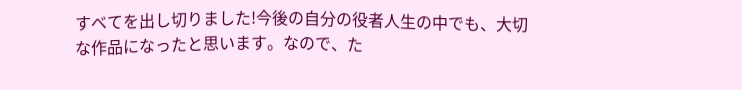すべてを出し切りました!今後の自分の役者人生の中でも、大切な作品になったと思います。なので、た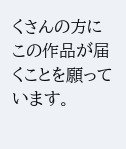くさんの方にこの作品が届くことを願っています。